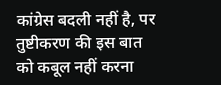कांग्रेस बदली नहीं है, पर तुष्टीकरण की इस बात को कबूल नहीं करना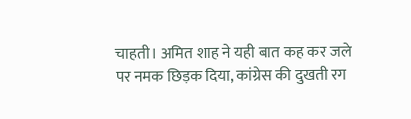चाहती। अमित शाह ने यही बात कह कर जले पर नमक छिड़क दिया, कांग्रेस की दुखती रग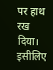पर हाथ रख दिया। इसीलिए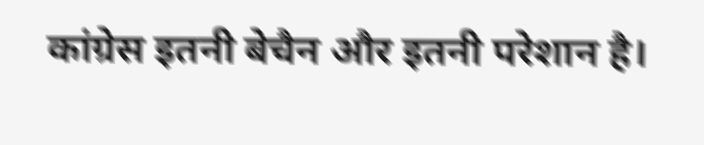कांग्रेस इतनी बेचैन और इतनी परेशान है।